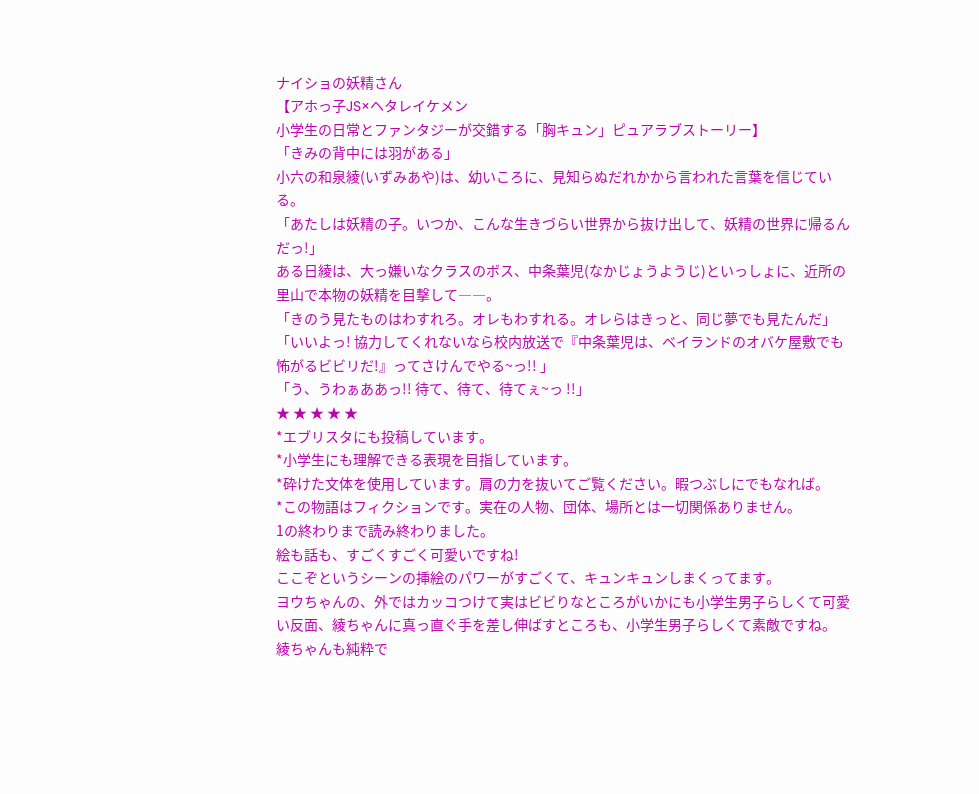ナイショの妖精さん
【アホっ子JS×ヘタレイケメン
小学生の日常とファンタジーが交錯する「胸キュン」ピュアラブストーリー】
「きみの背中には羽がある」
小六の和泉綾(いずみあや)は、幼いころに、見知らぬだれかから言われた言葉を信じている。
「あたしは妖精の子。いつか、こんな生きづらい世界から抜け出して、妖精の世界に帰るんだっ!」
ある日綾は、大っ嫌いなクラスのボス、中条葉児(なかじょうようじ)といっしょに、近所の里山で本物の妖精を目撃して――。
「きのう見たものはわすれろ。オレもわすれる。オレらはきっと、同じ夢でも見たんだ」
「いいよっ! 協力してくれないなら校内放送で『中条葉児は、ベイランドのオバケ屋敷でも怖がるビビリだ!』ってさけんでやる~っ!! 」
「う、うわぁああっ!! 待て、待て、待てぇ~っ !!」
★ ★ ★ ★ ★
*エブリスタにも投稿しています。
*小学生にも理解できる表現を目指しています。
*砕けた文体を使用しています。肩の力を抜いてご覧ください。暇つぶしにでもなれば。
*この物語はフィクションです。実在の人物、団体、場所とは一切関係ありません。
1の終わりまで読み終わりました。
絵も話も、すごくすごく可愛いですね!
ここぞというシーンの挿絵のパワーがすごくて、キュンキュンしまくってます。
ヨウちゃんの、外ではカッコつけて実はビビりなところがいかにも小学生男子らしくて可愛い反面、綾ちゃんに真っ直ぐ手を差し伸ばすところも、小学生男子らしくて素敵ですね。
綾ちゃんも純粋で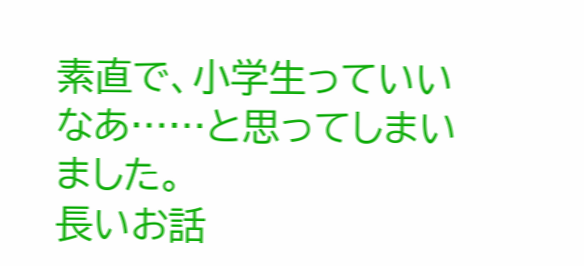素直で、小学生っていいなあ……と思ってしまいました。
長いお話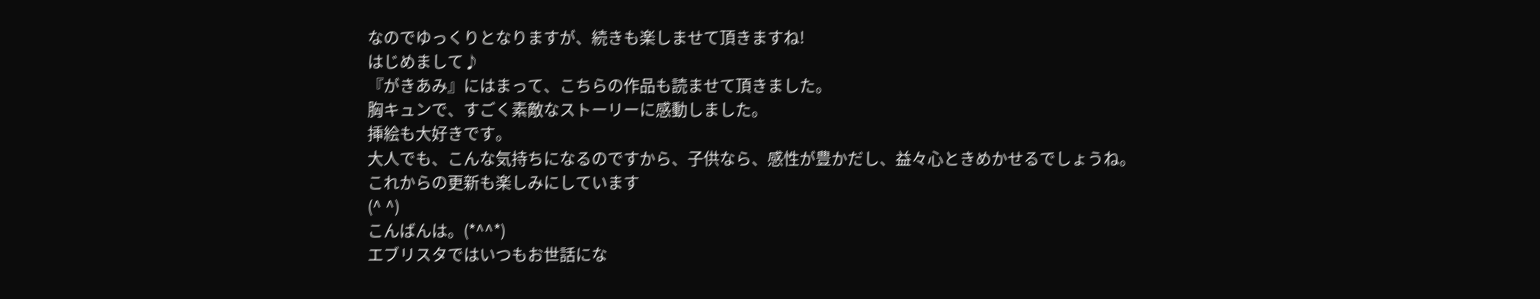なのでゆっくりとなりますが、続きも楽しませて頂きますね!
はじめまして♪
『がきあみ』にはまって、こちらの作品も読ませて頂きました。
胸キュンで、すごく素敵なストーリーに感動しました。
挿絵も大好きです。
大人でも、こんな気持ちになるのですから、子供なら、感性が豊かだし、益々心ときめかせるでしょうね。
これからの更新も楽しみにしています
(^ ^)
こんばんは。(*^^*)
エブリスタではいつもお世話にな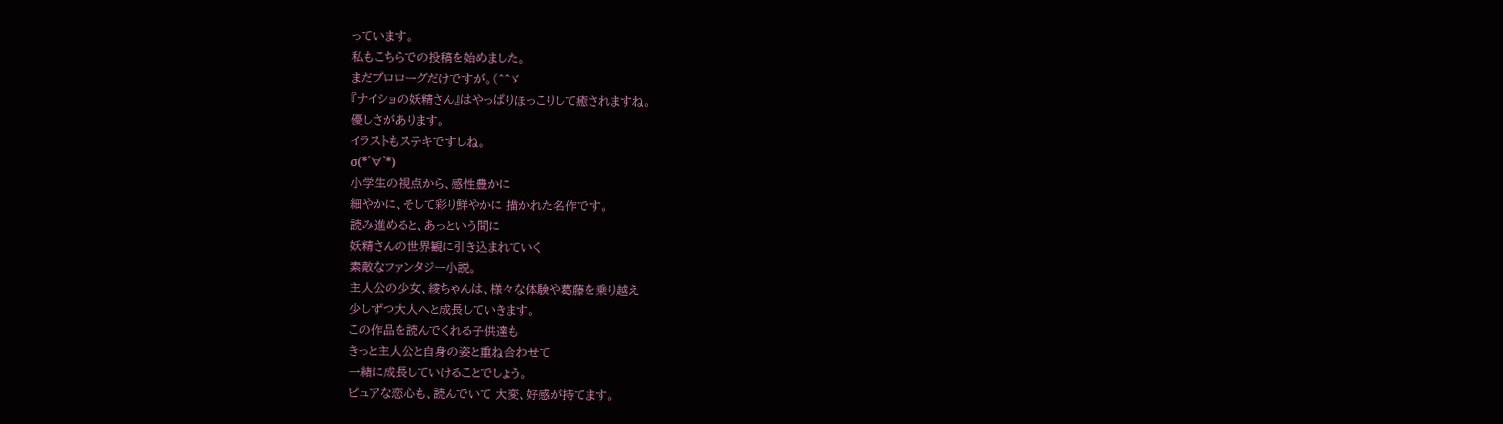っています。
私もこちらでの投稿を始めました。
まだプロローグだけですが。(^^ゞ
『ナイショの妖精さん』はやっぱりほっこりして癒されますね。
優しさがあります。
イラストもステキですしね。
σ(*´∀`*)
小学生の視点から、感性豊かに
細やかに、そして彩り鮮やかに 描かれた名作です。
読み進めると、あっという間に
妖精さんの世界観に引き込まれていく
素敵なファンタジー小説。
主人公の少女、綾ちゃんは、様々な体験や葛藤を乗り越え
少しずつ大人へと成長していきます。
この作品を読んでくれる子供達も
きっと主人公と自身の姿と重ね合わせて
一緒に成長していけることでしょう。
ピュアな恋心も、読んでいて 大変、好感が持てます。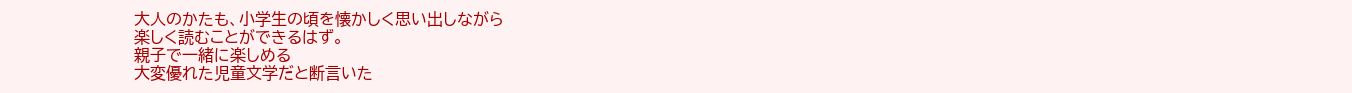大人のかたも、小学生の頃を懐かしく思い出しながら
楽しく読むことができるはず。
親子で一緒に楽しめる
大変優れた児童文学だと断言いた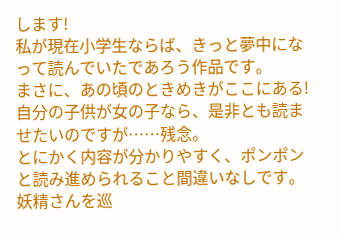します!
私が現在小学生ならば、きっと夢中になって読んでいたであろう作品です。
まさに、あの頃のときめきがここにある!
自分の子供が女の子なら、是非とも読ませたいのですが……残念。
とにかく内容が分かりやすく、ポンポンと読み進められること間違いなしです。
妖精さんを巡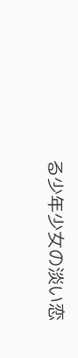る少年少女の淡い恋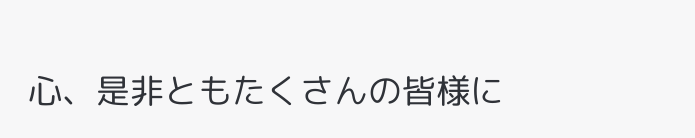心、是非ともたくさんの皆様に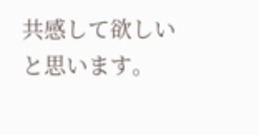共感して欲しいと思います。